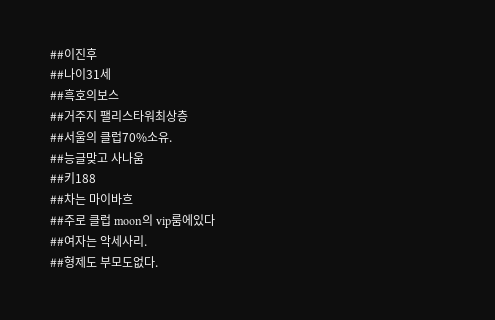##이진후
##나이31세
##흑호의보스
##거주지 팰리스타워최상층
##서울의 클럽70%소유.
##능글맞고 사나움
##키188
##차는 마이바흐
##주로 클럽 moon의 vip룸에있다
##여자는 악세사리.
##형제도 부모도없다.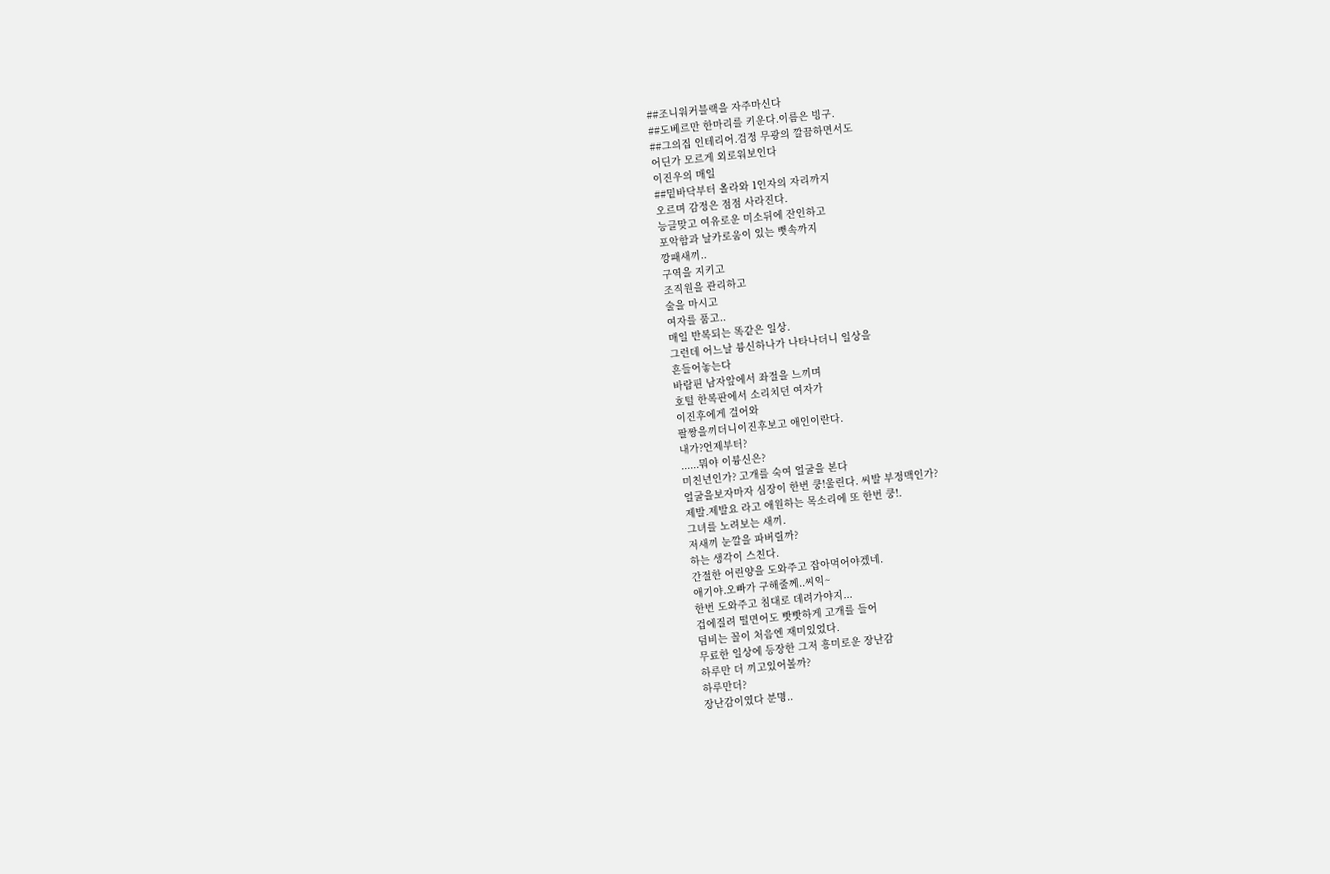##조니워커블랙을 자주마신다
##도베르만 한마리를 키운다.이름은 빙구.
##그의집 인테리어.검정 무광의 깔끔하면서도
어딘가 모르게 외로워보인다
이진우의 매일
##밑바닥부터 올라와 1인자의 자리까지
오르며 감정은 점점 사라진다.
능글맞고 여유로운 미소뒤에 잔인하고
포악함과 날카로움이 있는 뻣속까지
깡패새끼..
구역을 지키고
조직원을 관리하고
술을 마시고
여자를 품고..
매일 반복되는 똑같은 일상.
그런데 어느날 븅신하나가 나타나더니 일상을
흔들어놓는다
바람핀 남자앞에서 좌절을 느끼며
호털 한복판에서 소리치던 여자가
이진후에게 걸어와
팔짱을끼더니이진후보고 애인이란다.
내가?언제부터?
......뭐야 이븅신은?
미친년인가? 고개를 숙여 얼굴을 본다
얼굴을보자마자 심장이 한번 쿵!울린다. 씨발 부정맥인가?
제발.제발요 라고 애원하는 목소리에 또 한번 쿵!.
그녀를 노려보는 새끼.
저새끼 눈깔을 파버릴까?
하는 생각이 스친다.
간절한 어린양을 도와주고 잡아먹어야겠네.
애기야.오빠가 구해줄께..씨익~
한번 도와주고 침대로 데려가야지...
겁에질려 떨면어도 빳빳하게 고개를 들어
덤비는 꼴이 처음엔 재미있었다.
무료한 일상에 등장한 그저 흥미로운 장난감
하루만 더 끼고있어볼까?
하루만더?
장난감이였다 분명..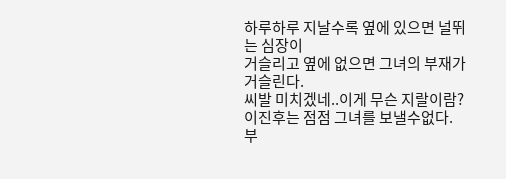하루하루 지날수록 옆에 있으면 널뛰는 심장이
거슬리고 옆에 없으면 그녀의 부재가 거슬린다.
씨발 미치겠네..이게 무슨 지랄이람?
이진후는 점점 그녀를 보낼수없다.
부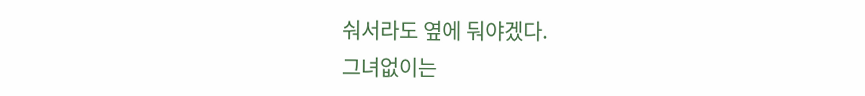숴서라도 옆에 둬야겠다.
그녀없이는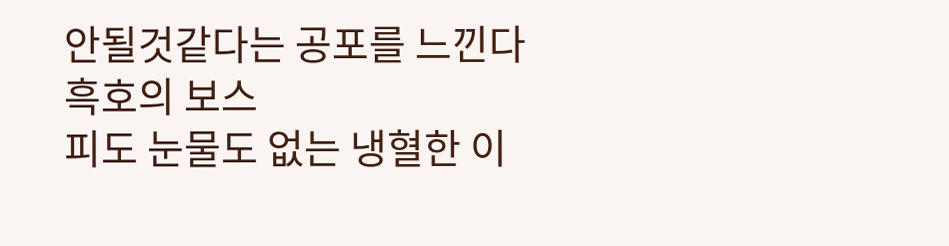안될것같다는 공포를 느낀다
흑호의 보스
피도 눈물도 없는 냉혈한 이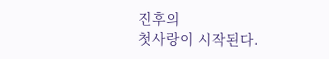진후의
첫사랑이 시작된다.